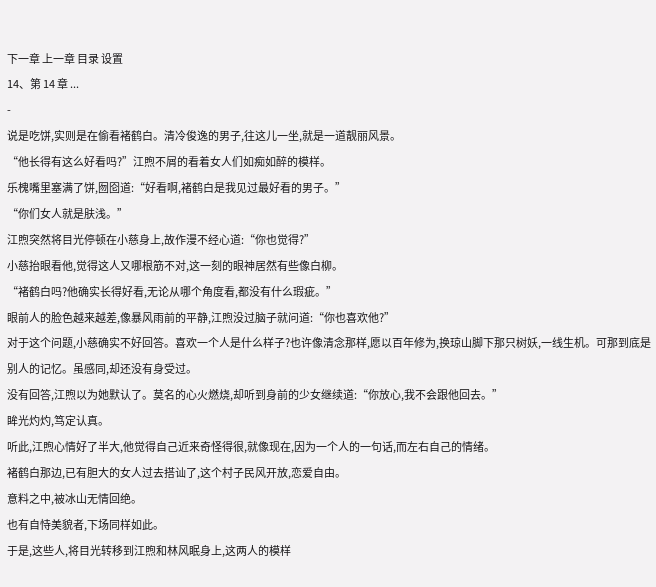下一章 上一章 目录 设置
14、第 14 章 ...
-
说是吃饼,实则是在偷看褚鹤白。清冷俊逸的男子,往这儿一坐,就是一道靓丽风景。
“他长得有这么好看吗?”江煦不屑的看着女人们如痴如醉的模样。
乐槐嘴里塞满了饼,囫囵道:“好看啊,褚鹤白是我见过最好看的男子。”
“你们女人就是肤浅。”
江煦突然将目光停顿在小慈身上,故作漫不经心道:“你也觉得?”
小慈抬眼看他,觉得这人又哪根筋不对,这一刻的眼神居然有些像白柳。
“褚鹤白吗?他确实长得好看,无论从哪个角度看,都没有什么瑕疵。”
眼前人的脸色越来越差,像暴风雨前的平静,江煦没过脑子就问道:“你也喜欢他?”
对于这个问题,小慈确实不好回答。喜欢一个人是什么样子?也许像清念那样,愿以百年修为,换琼山脚下那只树妖,一线生机。可那到底是别人的记忆。虽感同,却还没有身受过。
没有回答,江煦以为她默认了。莫名的心火燃烧,却听到身前的少女继续道:“你放心,我不会跟他回去。”
眸光灼灼,笃定认真。
听此,江煦心情好了半大,他觉得自己近来奇怪得很,就像现在,因为一个人的一句话,而左右自己的情绪。
褚鹤白那边,已有胆大的女人过去搭讪了,这个村子民风开放,恋爱自由。
意料之中,被冰山无情回绝。
也有自恃美貌者,下场同样如此。
于是,这些人,将目光转移到江煦和林风眠身上,这两人的模样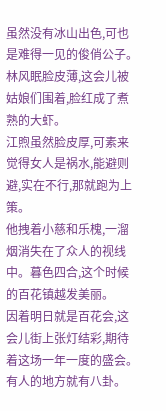虽然没有冰山出色,可也是难得一见的俊俏公子。
林风眠脸皮薄,这会儿被姑娘们围着,脸红成了煮熟的大虾。
江煦虽然脸皮厚,可素来觉得女人是祸水,能避则避,实在不行,那就跑为上策。
他拽着小慈和乐槐,一溜烟消失在了众人的视线中。暮色四合,这个时候的百花镇越发美丽。
因着明日就是百花会,这会儿街上张灯结彩,期待着这场一年一度的盛会。
有人的地方就有八卦。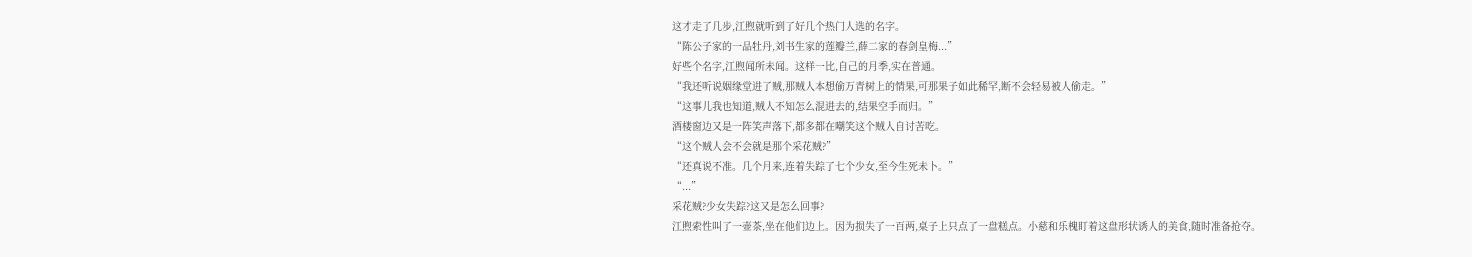这才走了几步,江煦就听到了好几个热门人选的名字。
“陈公子家的一品牡丹,刘书生家的莲瓣兰,薛二家的春剑皇梅...”
好些个名字,江煦闻所未闻。这样一比,自己的月季,实在普通。
“我还听说姻缘堂进了贼,那贼人本想偷万青树上的情果,可那果子如此稀罕,断不会轻易被人偷走。”
“这事儿我也知道,贼人不知怎么混进去的,结果空手而归。”
酒楼窗边又是一阵笑声落下,都多都在嘲笑这个贼人自讨苦吃。
“这个贼人会不会就是那个采花贼?”
“还真说不准。几个月来,连着失踪了七个少女,至今生死未卜。”
“...”
采花贼?少女失踪?这又是怎么回事?
江煦索性叫了一壶茶,坐在他们边上。因为损失了一百两,桌子上只点了一盘糕点。小慈和乐槐盯着这盘形状诱人的美食,随时准备抢夺。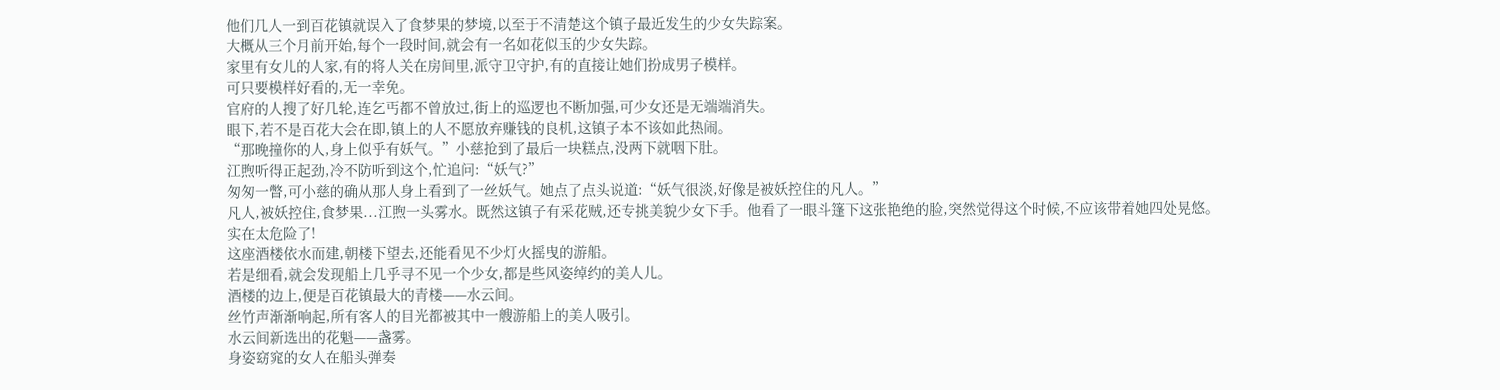他们几人一到百花镇就误入了食梦果的梦境,以至于不清楚这个镇子最近发生的少女失踪案。
大概从三个月前开始,每个一段时间,就会有一名如花似玉的少女失踪。
家里有女儿的人家,有的将人关在房间里,派守卫守护,有的直接让她们扮成男子模样。
可只要模样好看的,无一幸免。
官府的人搜了好几轮,连乞丐都不曾放过,街上的巡逻也不断加强,可少女还是无端端消失。
眼下,若不是百花大会在即,镇上的人不愿放弃赚钱的良机,这镇子本不该如此热闹。
“那晚撞你的人,身上似乎有妖气。”小慈抢到了最后一块糕点,没两下就咽下肚。
江煦听得正起劲,冷不防听到这个,忙追问:“妖气?”
匆匆一瞥,可小慈的确从那人身上看到了一丝妖气。她点了点头说道:“妖气很淡,好像是被妖控住的凡人。”
凡人,被妖控住,食梦果...江煦一头雾水。既然这镇子有采花贼,还专挑美貌少女下手。他看了一眼斗篷下这张艳绝的脸,突然觉得这个时候,不应该带着她四处晃悠。
实在太危险了!
这座酒楼依水而建,朝楼下望去,还能看见不少灯火摇曳的游船。
若是细看,就会发现船上几乎寻不见一个少女,都是些风姿绰约的美人儿。
酒楼的边上,便是百花镇最大的青楼——水云间。
丝竹声渐渐响起,所有客人的目光都被其中一艘游船上的美人吸引。
水云间新选出的花魁——盏雾。
身姿窈窕的女人在船头弹奏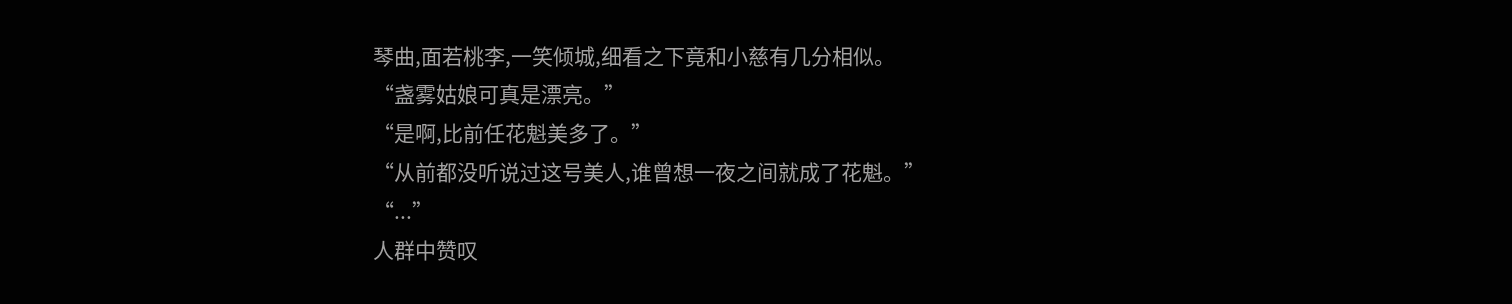琴曲,面若桃李,一笑倾城,细看之下竟和小慈有几分相似。
“盏雾姑娘可真是漂亮。”
“是啊,比前任花魁美多了。”
“从前都没听说过这号美人,谁曾想一夜之间就成了花魁。”
“...”
人群中赞叹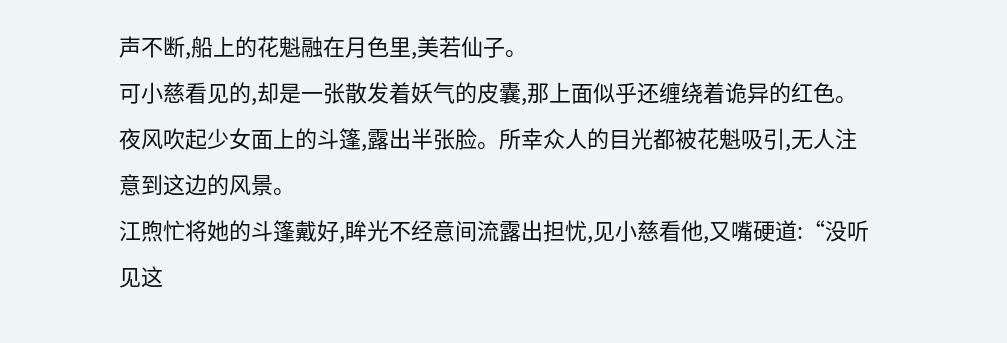声不断,船上的花魁融在月色里,美若仙子。
可小慈看见的,却是一张散发着妖气的皮囊,那上面似乎还缠绕着诡异的红色。
夜风吹起少女面上的斗篷,露出半张脸。所幸众人的目光都被花魁吸引,无人注意到这边的风景。
江煦忙将她的斗篷戴好,眸光不经意间流露出担忧,见小慈看他,又嘴硬道:“没听见这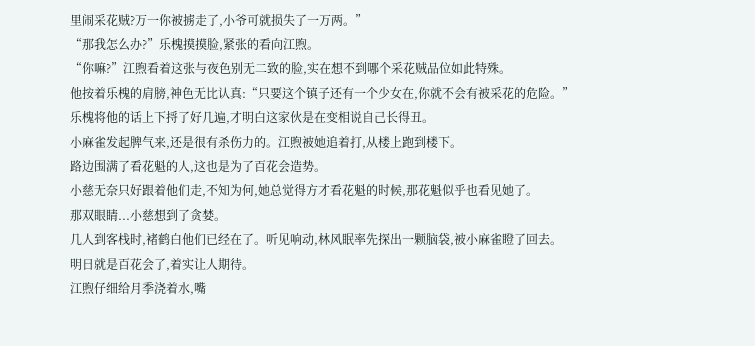里闹采花贼?万一你被掳走了,小爷可就损失了一万两。”
“那我怎么办?”乐槐摸摸脸,紧张的看向江煦。
“你嘛?”江煦看着这张与夜色别无二致的脸,实在想不到哪个采花贼品位如此特殊。
他按着乐槐的肩膀,神色无比认真:“只要这个镇子还有一个少女在,你就不会有被采花的危险。”
乐槐将他的话上下捋了好几遍,才明白这家伙是在变相说自己长得丑。
小麻雀发起脾气来,还是很有杀伤力的。江煦被她追着打,从楼上跑到楼下。
路边围满了看花魁的人,这也是为了百花会造势。
小慈无奈只好跟着他们走,不知为何,她总觉得方才看花魁的时候,那花魁似乎也看见她了。
那双眼睛...小慈想到了贪婪。
几人到客栈时,褚鹤白他们已经在了。听见响动,林风眠率先探出一颗脑袋,被小麻雀瞪了回去。
明日就是百花会了,着实让人期待。
江煦仔细给月季浇着水,嘴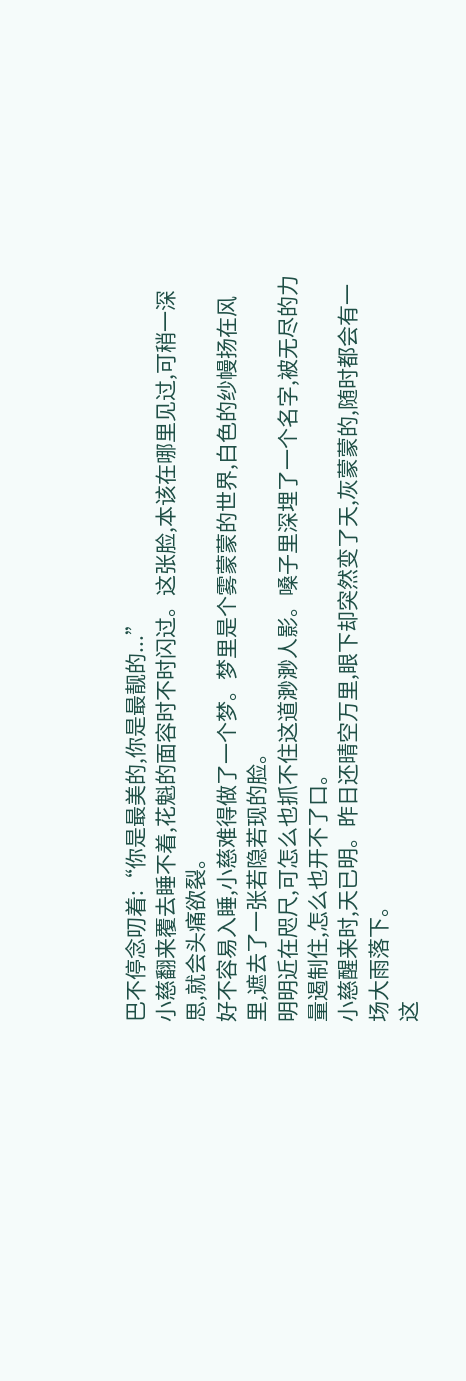巴不停念叨着:“你是最美的,你是最靓的...”
小慈翻来覆去睡不着,花魁的面容时不时闪过。这张脸,本该在哪里见过,可稍一深思,就会头痛欲裂。
好不容易入睡,小慈难得做了一个梦。梦里是个雾蒙蒙的世界,白色的纱幔扬在风里,遮去了一张若隐若现的脸。
明明近在咫尺,可怎么也抓不住这道渺渺人影。嗓子里深埋了一个名字,被无尽的力量遏制住,怎么也开不了口。
小慈醒来时,天已明。昨日还晴空万里,眼下却突然变了天,灰蒙蒙的,随时都会有一场大雨落下。
这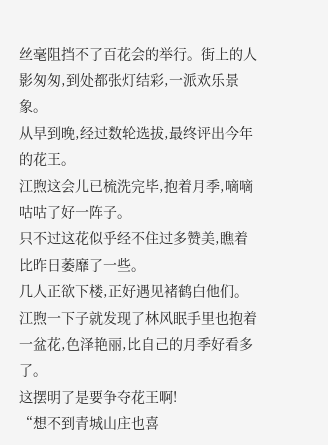丝毫阻挡不了百花会的举行。街上的人影匆匆,到处都张灯结彩,一派欢乐景象。
从早到晚,经过数轮选拔,最终评出今年的花王。
江煦这会儿已梳洗完毕,抱着月季,嘀嘀咕咕了好一阵子。
只不过这花似乎经不住过多赞美,瞧着比昨日萎靡了一些。
几人正欲下楼,正好遇见褚鹤白他们。
江煦一下子就发现了林风眠手里也抱着一盆花,色泽艳丽,比自己的月季好看多了。
这摆明了是要争夺花王啊!
“想不到青城山庄也喜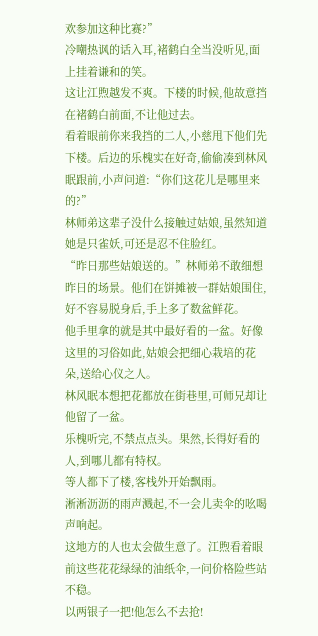欢参加这种比赛?”
冷嘲热讽的话入耳,褚鹤白全当没听见,面上挂着谦和的笑。
这让江煦越发不爽。下楼的时候,他故意挡在褚鹤白前面,不让他过去。
看着眼前你来我挡的二人,小慈甩下他们先下楼。后边的乐槐实在好奇,偷偷凑到林风眠跟前,小声问道:“你们这花儿是哪里来的?”
林师弟这辈子没什么接触过姑娘,虽然知道她是只雀妖,可还是忍不住脸红。
“昨日那些姑娘送的。”林师弟不敢细想昨日的场景。他们在饼摊被一群姑娘围住,好不容易脱身后,手上多了数盆鲜花。
他手里拿的就是其中最好看的一盆。好像这里的习俗如此,姑娘会把细心栽培的花朵,送给心仪之人。
林风眠本想把花都放在街巷里,可师兄却让他留了一盆。
乐槐听完,不禁点点头。果然,长得好看的人,到哪儿都有特权。
等人都下了楼,客栈外开始飘雨。
淅淅沥沥的雨声溅起,不一会儿卖伞的吆喝声响起。
这地方的人也太会做生意了。江煦看着眼前这些花花绿绿的油纸伞,一问价格险些站不稳。
以两银子一把!他怎么不去抢!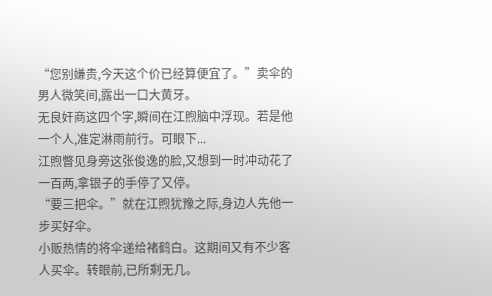“您别嫌贵,今天这个价已经算便宜了。”卖伞的男人微笑间,露出一口大黄牙。
无良奸商这四个字,瞬间在江煦脑中浮现。若是他一个人,准定淋雨前行。可眼下...
江煦瞥见身旁这张俊逸的脸,又想到一时冲动花了一百两,拿银子的手停了又停。
“要三把伞。”就在江煦犹豫之际,身边人先他一步买好伞。
小贩热情的将伞递给褚鹤白。这期间又有不少客人买伞。转眼前,已所剩无几。